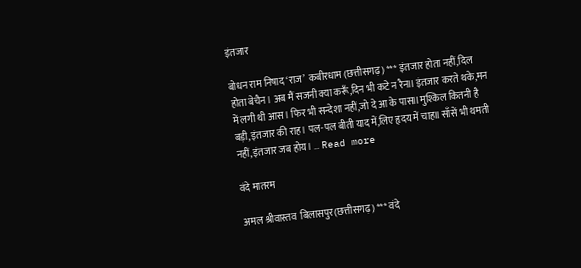इंतजार

बोधन राम निषाद ‘राज’  कबीरधाम (छत्तीसगढ़) *** इंतजार होता नहीं,दिल होता बेचैन। अब मैं सजनी क्या करूँ,दिन भी कटे न रैनll इंतजार करते थके,मन में लगी थी आस। फिर भी सन्देशा नहीं,जो दे आ के पासll मुश्किल कितनी है बड़ी,इंतजार की राह। पल-पल बीती याद में,लिए हृदय में चाहll साँसें भी थमती नहीं,इंतजार जब होय। … Read more

वंदे मातरम

अमल श्रीवास्तव  बिलासपुर(छत्तीसगढ़) *** वंदे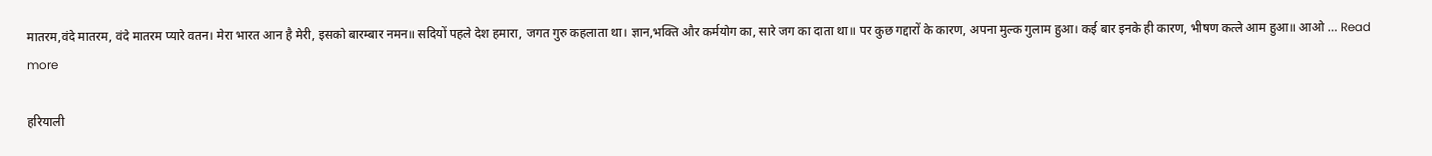मातरम,वंदे मातरम, वंदे मातरम प्यारे वतन। मेरा भारत आन है मेरी, इसको बारम्बार नमन॥ सदियों पहले देश हमारा, जगत गुरु कहलाता था। ज्ञान,भक्ति और कर्मयोग का, सारे जग का दाता था॥ पर कुछ गद्दारों के कारण, अपना मुल्क गुलाम हुआ। कई बार इनके ही कारण, भीषण कत्ले आम हुआ॥ आओ … Read more

हरियाली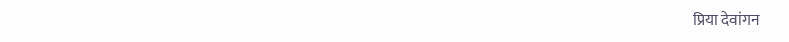प्रिया देवांगन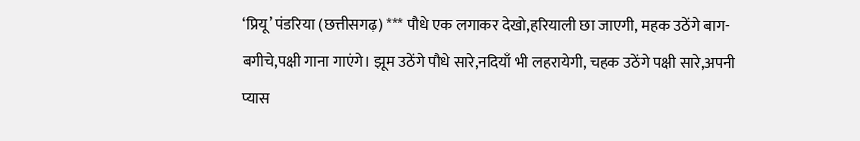‘प्रियू’ पंडरिया (छत्तीसगढ़) *** पौधे एक लगाकर देखो,हरियाली छा जाएगी, महक उठेंगे बाग-बगीचे,पक्षी गाना गाएंगे। झूम उठेंगे पौधे सारे,नदियाँ भी लहरायेगी, चहक उठेंगे पक्षी सारे,अपनी प्यास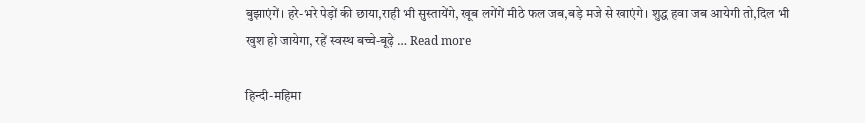बुझाएंगें। हरे-भरे पेड़ों की छाया,राही भी सुस्तायेंगे, खूब लगेंगें मीठे फल जब,बड़े मजे से खाएंगे। शुद्ध हवा जब आयेगी तो,दिल भी खुश हो जायेगा, रहें स्वस्थ बच्चे-बूढ़े … Read more

हिन्दी-महिमा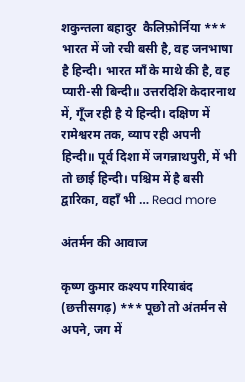शकुन्तला बहादुर  कैलिफ़ोर्निया *** भारत में जो रची बसी है, वह जनभाषा है हिन्दी। भारत माँ के माथे की है, वह प्यारी-सी बिन्दी॥ उत्तरदिशि केदारनाथ में, गूँज रही है ये हिन्दी। दक्षिण में रामेश्वरम तक, व्याप रही अपनी हिन्दी॥ पूर्व दिशा में जगन्नाथपुरी, में भी तो छाई हिन्दी। पश्चिम में है बसी द्वारिका, वहाँ भी … Read more

अंतर्मन की आवाज

कृष्ण कुमार कश्यप गरियाबंद (छत्तीसगढ़) *** पूछो तो अंतर्मन से अपने, जग में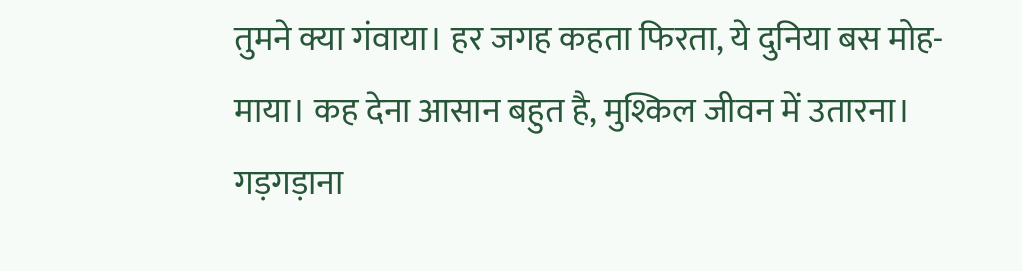तुमने क्या गंवाया। हर जगह कहता फिरता, ये दुनिया बस मोह-माया। कह देना आसान बहुत है, मुश्किल जीवन में उतारना। गड़गड़ाना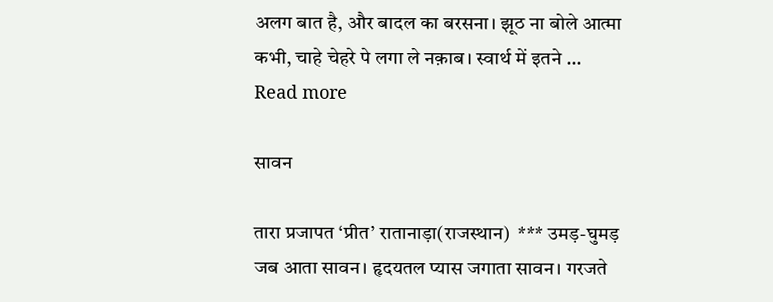अलग बात है, और बादल का बरसना। झूठ ना बोले आत्मा कभी, चाहे चेहरे पे लगा ले नक़ाब। स्वार्थ में इतने … Read more

सावन

तारा प्रजापत ‘प्रीत’ रातानाड़ा(राजस्थान)  *** उमड़-घुमड़ जब आता सावन। हृदयतल प्यास जगाता सावन। गरजते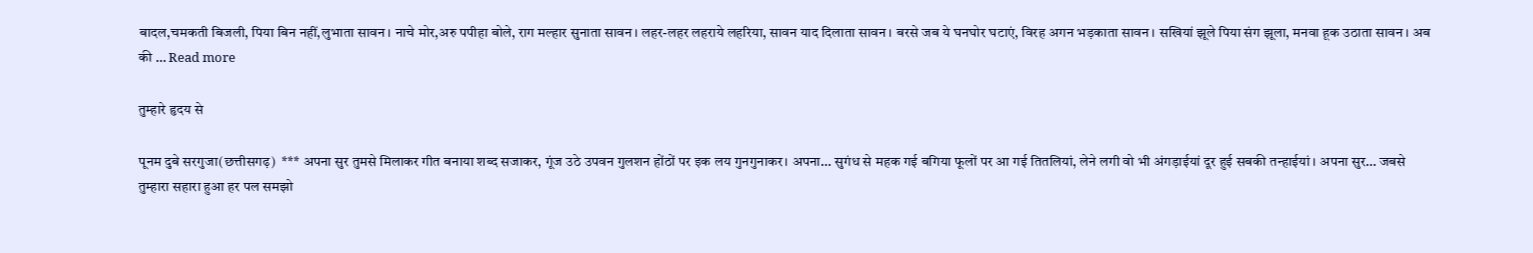बादल,चमकती बिजली, पिया बिन नहीं,लुभाता सावन। नाचे मोर,अरु पपीहा बोले, राग मल्हार सुनाता सावन। लहर-लहर लहराये लहरिया, सावन याद दिलाता सावन। बरसे जब ये घनघोर घटाएं, विरह अगन भड़काता सावन। सखियां झूले पिया संग झूला, मनवा हूक उठाता सावन। अब की … Read more

तुम्हारे हृदय से

पूनम दुबे सरगुजा(छत्तीसगढ़)  *** अपना सुर तुमसे मिलाकर गीत बनाया शब्द सजाकर, गूंज उठे उपवन गुलशन होंठों पर इक लय गुनगुनाकर। अपना… सुगंध से महक गई बगिया फूलों पर आ गई तितलियां, लेने लगी वो भी अंगड़ाईयां दूर हुई सबकी तन्हाईयां। अपना सुर… जबसे तुम्हारा सहारा हुआ हर पल समझो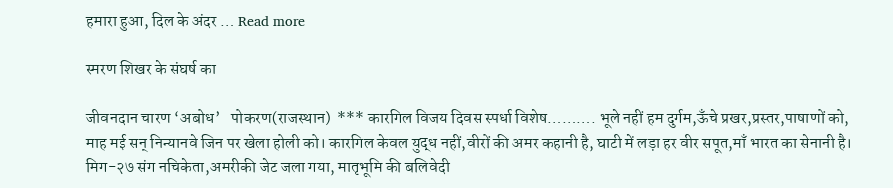हमारा हुआ, दिल के अंदर … Read more

स्मरण शिखर के संघर्ष का

जीवनदान चारण ‘अबोध’   पोकरण(राजस्थान)  *** कारगिल विजय दिवस स्पर्धा विशेष………. भूले नहीं हम दुर्गम,ऊँचे प्रखर,प्रस्तर,पाषाणों को, माह मई सन् निन्यानवे जिन पर खेला होली को। कारगिल केवल युद्ध नहीं,वीरों की अमर कहानी है, घाटी में लड़ा हर वीर सपूत,माँ भारत का सेनानी है। मिग-२७ संग नचिकेता,अमरीकी जेट जला गया, मातृभूमि की बलिवेदी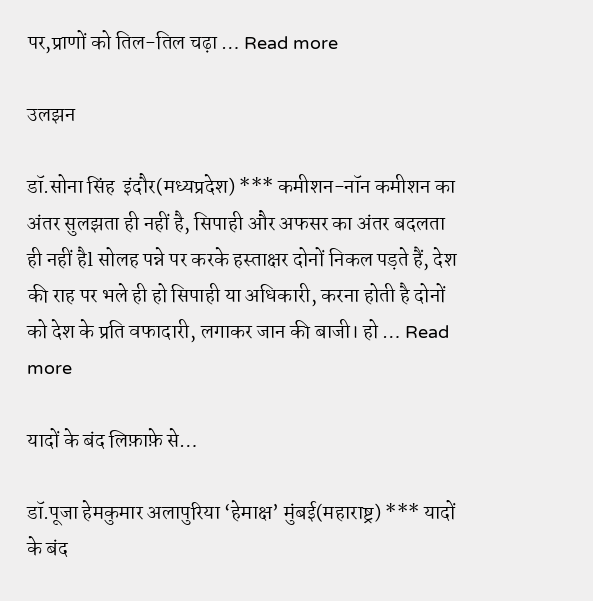पर,प्राणों को तिल-तिल चढ़ा … Read more

उलझन

डॉ.सोना सिंह  इंदौर(मध्यप्रदेश) *** कमीशन-नॉन कमीशन का अंतर सुलझता ही नहीं है, सिपाही और अफसर का अंतर बदलता ही नहीं हैl सोलह पन्ने पर करके हस्ताक्षर दोनों निकल पड़ते हैं, देश की राह पर भले ही हो सिपाही या अधिकारी, करना होती है दोनों को देश के प्रति वफादारी, लगाकर जान की बाजी। हो … Read more

यादों के बंद लिफ़ाफ़े से…

डॉ.पूजा हेमकुमार अलापुरिया ‘हेमाक्ष’ मुंबई(महाराष्ट्र) *** यादों के बंद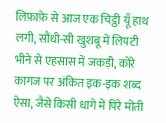लिफ़ाफ़े से आज एक चिट्ठी यूँ हाथ लगी, सौंधी-सी खुशबू में लिपटी भीने से एहसास में जकड़ी, कोरे कागज पर अंकित इक-इक शब्द ऐसा, जैसे किसी धागे में पिरे मोती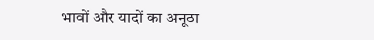भावों और यादों का अनूठा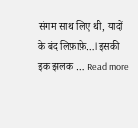संगम साथ लिए थी, यादों के बंद लिफ़ाफ़े…l इसकी इक झलक … Read more